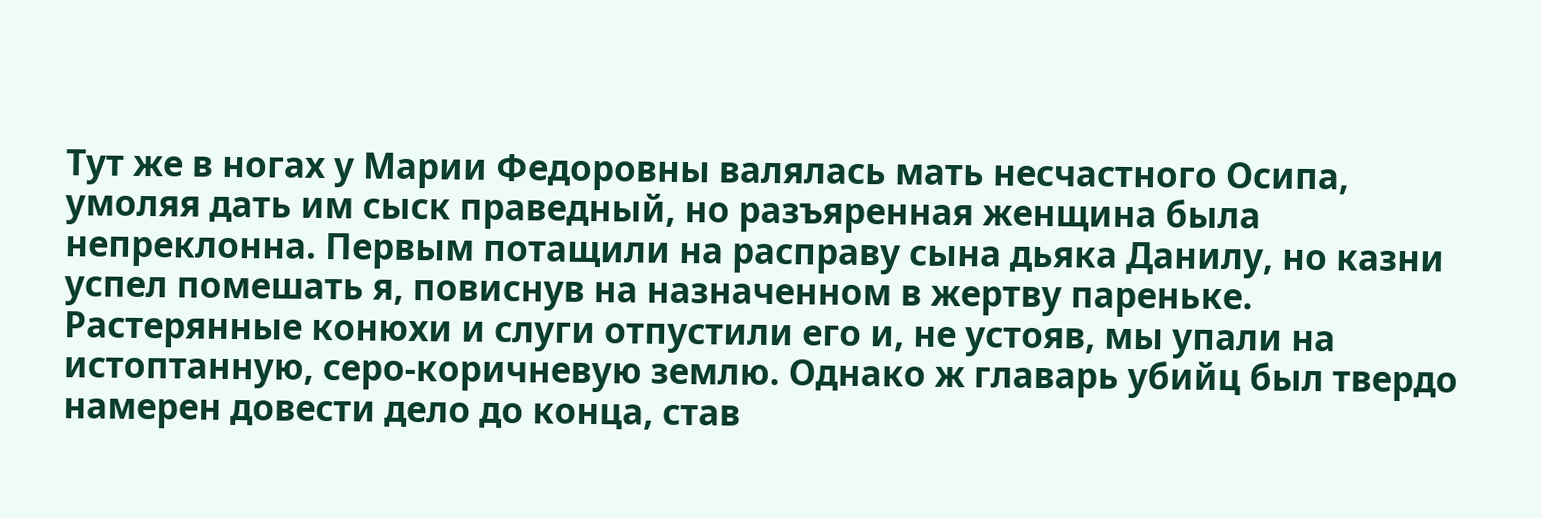Тут же в ногах у Марии Федоровны валялась мать несчастного Осипа, умоляя дать им сыск праведный, но разъяренная женщина была непреклонна. Первым потащили на расправу сына дьяка Данилу, но казни успел помешать я, повиснув на назначенном в жертву пареньке. Растерянные конюхи и слуги отпустили его и, не устояв, мы упали на истоптанную, серо-коричневую землю. Однако ж главарь убийц был твердо намерен довести дело до конца, став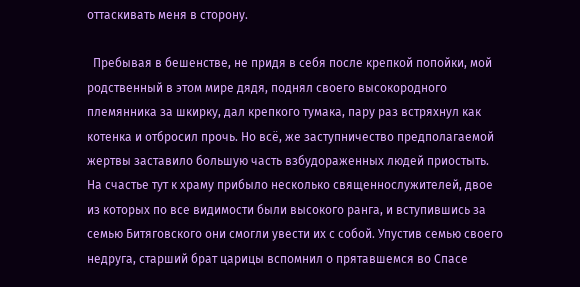оттаскивать меня в сторону.

  Пребывая в бешенстве, не придя в себя после крепкой попойки, мой родственный в этом мире дядя, поднял своего высокородного племянника за шкирку, дал крепкого тумака, пару раз встряхнул как котенка и отбросил прочь. Но всё, же заступничество предполагаемой жертвы заставило большую часть взбудораженных людей приостыть. На счастье тут к храму прибыло несколько священнослужителей, двое из которых по все видимости были высокого ранга, и вступившись за семью Битяговского они смогли увести их с собой. Упустив семью своего недруга, старший брат царицы вспомнил о прятавшемся во Спасе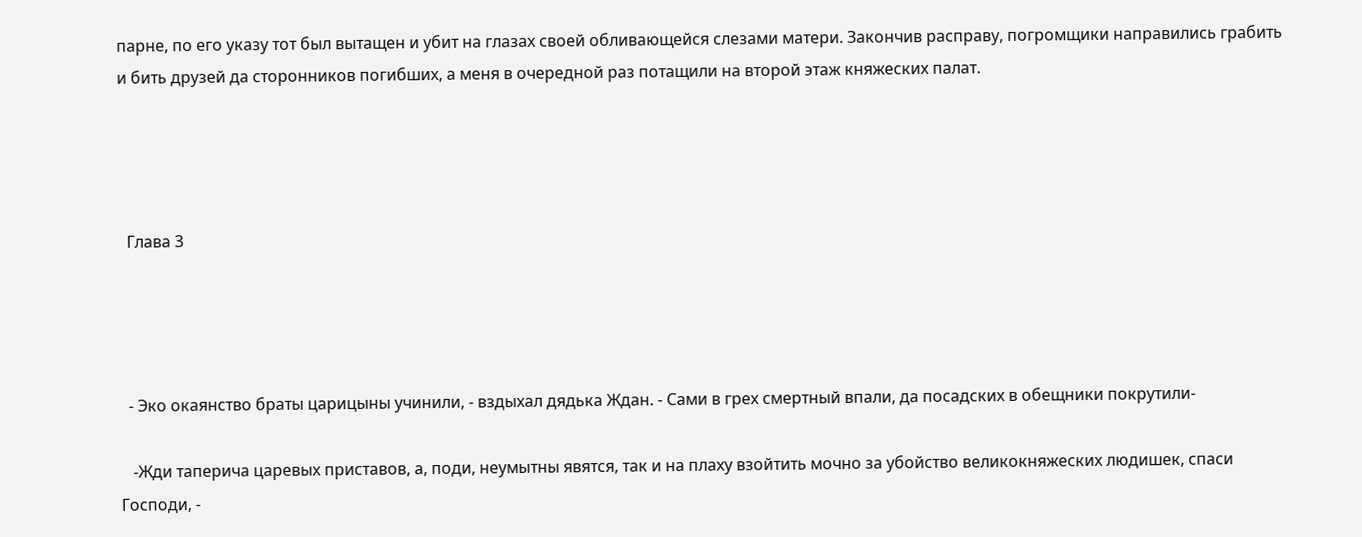парне, по его указу тот был вытащен и убит на глазах своей обливающейся слезами матери. Закончив расправу, погромщики направились грабить и бить друзей да сторонников погибших, а меня в очередной раз потащили на второй этаж княжеских палат.




  Глава 3




  - Эко окаянство браты царицыны учинили, - вздыхал дядька Ждан. - Сами в грех смертный впали, да посадских в обещники покрутили-

   -Жди таперича царевых приставов, а, поди, неумытны явятся, так и на плаху взойтить мочно за убойство великокняжеских людишек, спаси Господи, -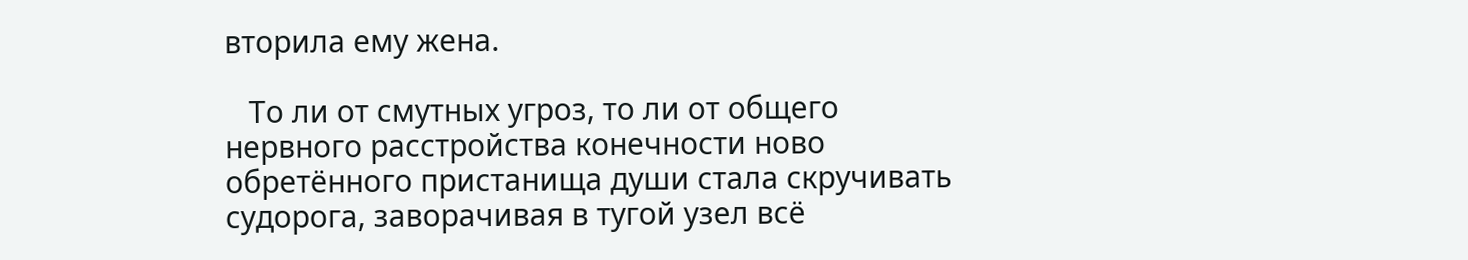вторила ему жена.

   То ли от смутных угроз, то ли от общего нервного расстройства конечности ново обретённого пристанища души стала скручивать судорога, заворачивая в тугой узел всё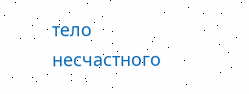тело несчастного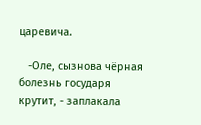царевича.

   -Оле, сызнова чёрная болезнь государя крутит, - заплакала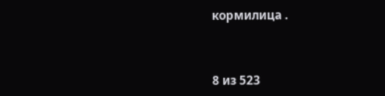кормилица .



8 из 523